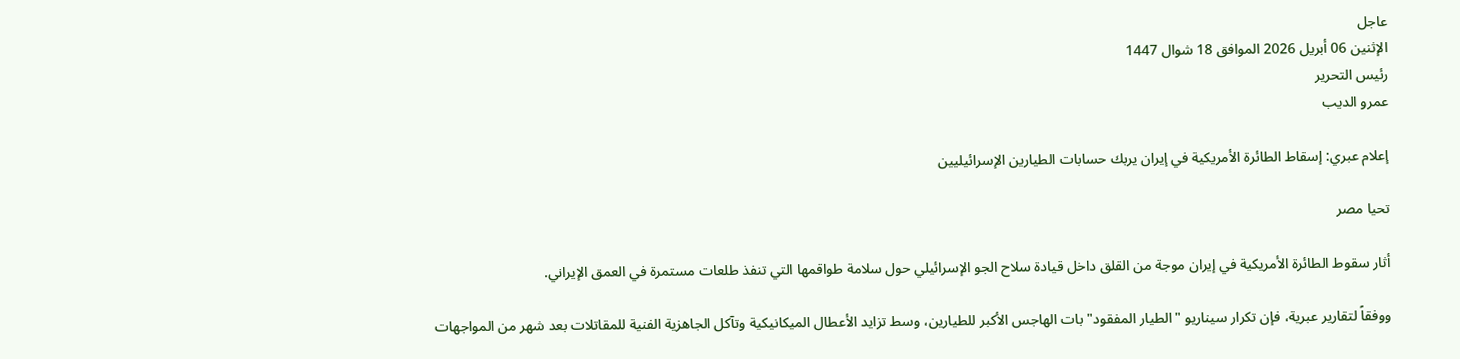عاجل
الإثنين 06 أبريل 2026 الموافق 18 شوال 1447
رئيس التحرير
عمرو الديب

إعلام عبري: إسقاط الطائرة الأمريكية في إيران يربك حسابات الطيارين الإسرائيليين

تحيا مصر

أثار سقوط الطائرة الأمريكية في إيران موجة من القلق داخل قيادة سلاح الجو الإسرائيلي حول سلامة طواقمها التي تنفذ طلعات مستمرة في العمق الإيراني.

ووفقاً لتقارير عبرية، فإن تكرار سيناريو "الطيار المفقود" بات الهاجس الأكبر للطيارين، وسط تزايد الأعطال الميكانيكية وتآكل الجاهزية الفنية للمقاتلات بعد شهر من المواجهات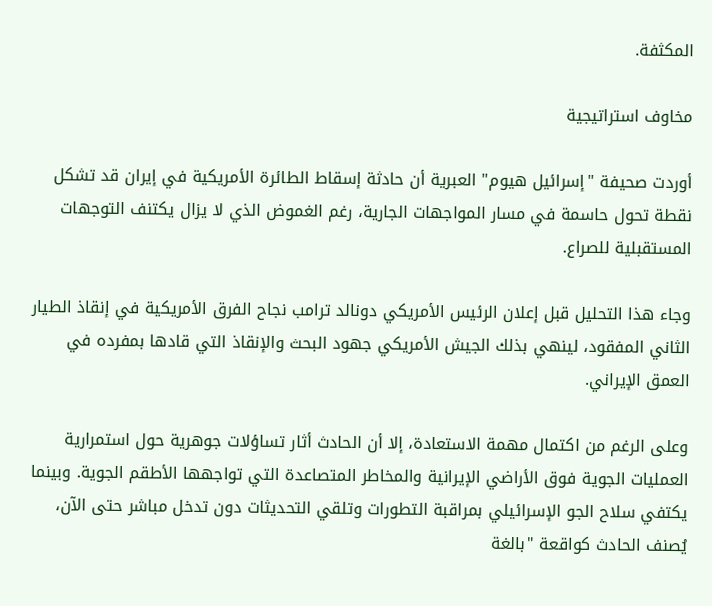المكثفة.

مخاوف استراتيجية

أوردت صحيفة "إسرائيل هيوم" العبرية أن حادثة إسقاط الطائرة الأمريكية في إيران قد تشكل نقطة تحول حاسمة في مسار المواجهات الجارية، رغم الغموض الذي لا يزال يكتنف التوجهات المستقبلية للصراع.

وجاء هذا التحليل قبل إعلان الرئيس الأمريكي دونالد ترامب نجاح الفرق الأمريكية في إنقاذ الطيار الثاني المفقود، لينهي بذلك الجيش الأمريكي جهود البحث والإنقاذ التي قادها بمفرده في العمق الإيراني.

وعلى الرغم من اكتمال مهمة الاستعادة، إلا أن الحادث أثار تساؤلات جوهرية حول استمرارية العمليات الجوية فوق الأراضي الإيرانية والمخاطر المتصاعدة التي تواجهها الأطقم الجوية. وبينما يكتفي سلاح الجو الإسرائيلي بمراقبة التطورات وتلقي التحديثات دون تدخل مباشر حتى الآن، يُصنف الحادث كواقعة "بالغة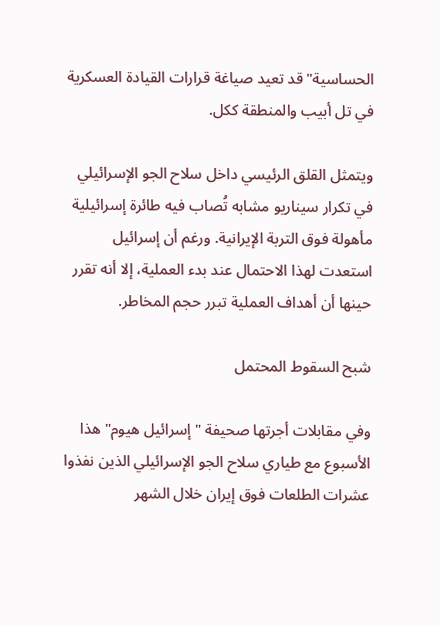الحساسية" قد تعيد صياغة قرارات القيادة العسكرية في تل أبيب والمنطقة ككل.

ويتمثل القلق الرئيسي داخل سلاح الجو الإسرائيلي في تكرار سيناريو مشابه تُصاب فيه طائرة إسرائيلية مأهولة فوق التربة الإيرانية. ورغم أن إسرائيل استعدت لهذا الاحتمال عند بدء العملية، إلا أنه تقرر حينها أن أهداف العملية تبرر حجم المخاطر.

شبح السقوط المحتمل

وفي مقابلات أجرتها صحيفة "إسرائيل هيوم" هذا الأسبوع مع طياري سلاح الجو الإسرائيلي الذين نفذوا عشرات الطلعات فوق إيران خلال الشهر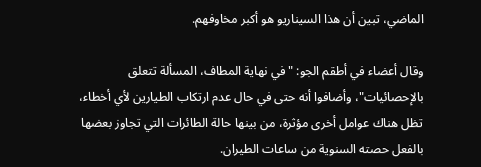الماضي، تبين أن هذا السيناريو هو أكبر مخاوفهم.

وقال أعضاء في أطقم الجو: "في نهاية المطاف، المسألة تتعلق بالإحصائيات"، وأضافوا أنه حتى في حال عدم ارتكاب الطيارين لأي أخطاء، تظل هناك عوامل أخرى مؤثرة، من بينها حالة الطائرات التي تجاوز بعضها بالفعل حصته السنوية من ساعات الطيران.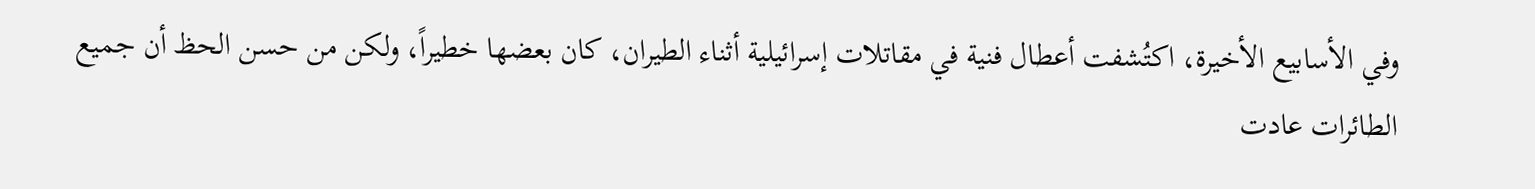وفي الأسابيع الأخيرة، اكتُشفت أعطال فنية في مقاتلات إسرائيلية أثناء الطيران، كان بعضها خطيراً، ولكن من حسن الحظ أن جميع الطائرات عادت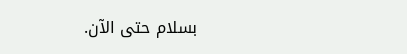بسلام حتى الآن.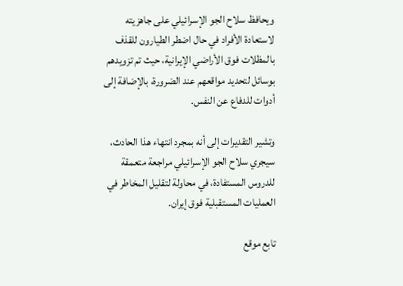ويحافظ سلاح الجو الإسرائيلي على جاهزيته لاستعادة الأفراد في حال اضطر الطيارون للقذف بالمظلات فوق الأراضي الإيرانية، حيث تم تزويدهم بوسائل لتحديد مواقعهم عند الضرورة، بالإضافة إلى أدوات للدفاع عن النفس.

وتشير التقديرات إلى أنه بمجرد انتهاء هذا الحادث، سيجري سلاح الجو الإسرائيلي مراجعة متعمقة للدروس المستفادة، في محاولة لتقليل المخاطر في العمليات المستقبلية فوق إيران.

تابع موقع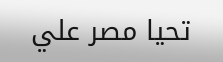تحيا مصر علي